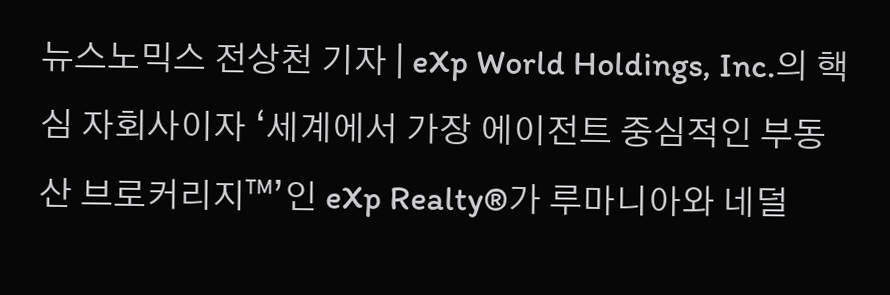뉴스노믹스 전상천 기자 | eXp World Holdings, Inc.의 핵심 자회사이자 ‘세계에서 가장 에이전트 중심적인 부동산 브로커리지™’인 eXp Realty®가 루마니아와 네덜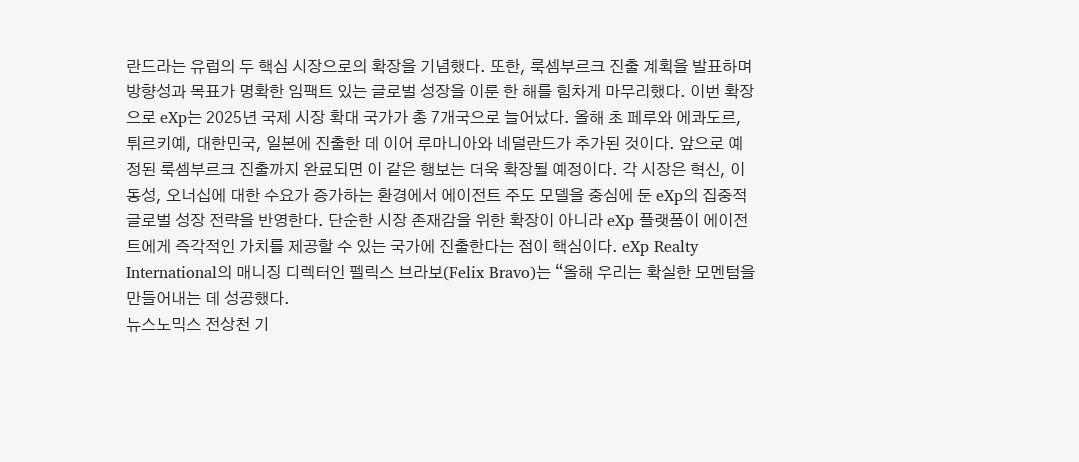란드라는 유럽의 두 핵심 시장으로의 확장을 기념했다. 또한, 룩셈부르크 진출 계획을 발표하며 방향성과 목표가 명확한 임팩트 있는 글로벌 성장을 이룬 한 해를 힘차게 마무리했다. 이번 확장으로 eXp는 2025년 국제 시장 확대 국가가 총 7개국으로 늘어났다. 올해 초 페루와 에콰도르, 튀르키예, 대한민국, 일본에 진출한 데 이어 루마니아와 네덜란드가 추가된 것이다. 앞으로 예정된 룩셈부르크 진출까지 완료되면 이 같은 행보는 더욱 확장될 예정이다. 각 시장은 혁신, 이동성, 오너십에 대한 수요가 증가하는 환경에서 에이전트 주도 모델을 중심에 둔 eXp의 집중적 글로벌 성장 전략을 반영한다. 단순한 시장 존재감을 위한 확장이 아니라 eXp 플랫폼이 에이전트에게 즉각적인 가치를 제공할 수 있는 국가에 진출한다는 점이 핵심이다. eXp Realty International의 매니징 디렉터인 펠릭스 브라보(Felix Bravo)는 “올해 우리는 확실한 모멘텀을 만들어내는 데 성공했다.
뉴스노믹스 전상천 기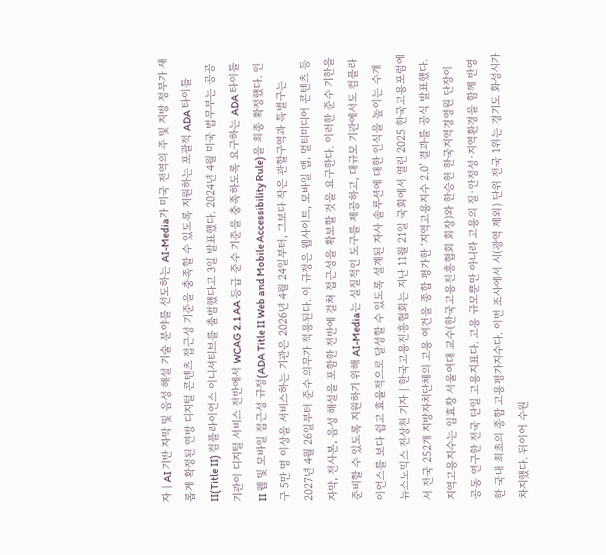자 | AI 기반 자막 및 음성 해설 기술 분야를 선도하는 AI-Media가 미국 전역의 주 및 지방 정부가 새롭게 확정된 연방 디지털 콘텐츠 접근성 기준을 충족할 수 있도록 지원하는 포괄적 ADA 타이틀 II(Title II) 컴플라이언스 이니셔티브를 출범했다고 3일 발표했다. 2024년 4월 미국 법무부는 공공기관이 디지털 서비스 전반에서 WCAG 2.1 AA 등급 준수 기준을 충족하도록 요구하는 ADA 타이틀 II 웹 및 모바일 접근성 규정(ADA Title II Web and Mobile Accessibility Rule)을 최종 확정했다. 인구 5만 명 이상을 서비스하는 기관은 2026년 4월 24일부터, 그보다 작은 관할구역과 특별구는 2027년 4월 26일부터 준수 의무가 적용된다. 이 규정은 웹사이트, 모바일 앱, 멀티미디어 콘텐츠 등 자막, 전사본, 음성 해설을 포함한 전반에 걸쳐 접근성을 확보할 것을 요구한다. 이러한 준수 기한을 준비할 수 있도록 지원하기 위해 AI-Media는 실질적인 도구를 제공하고, 대규모 기관에서도 컴플라이언스를 보다 쉽고 효율적으로 달성할 수 있도록 설계된 자사 솔루션에 대한 인식을 높이는 수개
뉴스노믹스 전상천 기자 | 한국고용진흥협회는 지난 11월 21일 국회에서 열린 2025 한국고용포럼에서 전국 252개 지방자치단체의 고용 여건을 종합 평가한 ‘지역고용지수 2.0’ 결과를 공식 발표했다. 지역고용지수는 임효창 서울여대 교수(한국고용진흥협회 회장)와 한승헌 한국지역경영원 단장이 공동 연구한 전국 단일 고용지표다. 고용 규모뿐만 아니라 고용의 질·안정성·지역환경을 함께 반영한 국내 최초의 종합 고용평가지수다. 이번 조사에서 시(광역 제외) 단위 전국 1위는 경기도 화성시가 차지했다. 뒤이어 수원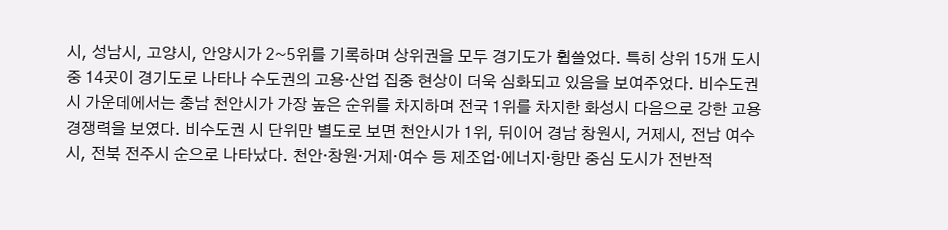시, 성남시, 고양시, 안양시가 2~5위를 기록하며 상위권을 모두 경기도가 휩쓸었다. 특히 상위 15개 도시 중 14곳이 경기도로 나타나 수도권의 고용·산업 집중 현상이 더욱 심화되고 있음을 보여주었다. 비수도권 시 가운데에서는 충남 천안시가 가장 높은 순위를 차지하며 전국 1위를 차지한 화성시 다음으로 강한 고용경쟁력을 보였다. 비수도권 시 단위만 별도로 보면 천안시가 1위, 뒤이어 경남 창원시, 거제시, 전남 여수시, 전북 전주시 순으로 나타났다. 천안·창원·거제·여수 등 제조업·에너지·항만 중심 도시가 전반적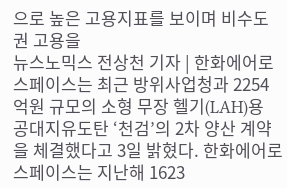으로 높은 고용지표를 보이며 비수도권 고용을
뉴스노믹스 전상천 기자 | 한화에어로스페이스는 최근 방위사업청과 2254억원 규모의 소형 무장 헬기(LAH)용 공대지유도탄 ‘천검’의 2차 양산 계약을 체결했다고 3일 밝혔다. 한화에어로스페이스는 지난해 1623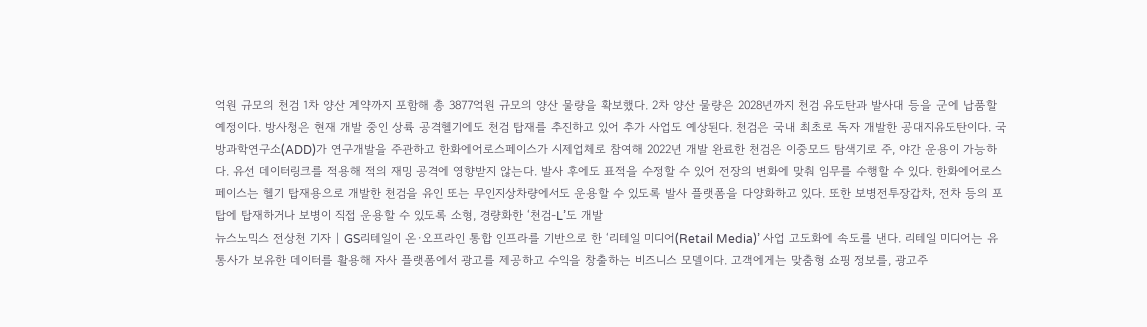억원 규모의 천검 1차 양산 계약까지 포함해 총 3877억원 규모의 양산 물량을 확보했다. 2차 양산 물량은 2028년까지 천검 유도탄과 발사대 등을 군에 납품할 예정이다. 방사청은 현재 개발 중인 상륙 공격헬기에도 천검 탑재를 추진하고 있어 추가 사업도 예상된다. 천검은 국내 최초로 독자 개발한 공대지유도탄이다. 국방과학연구소(ADD)가 연구개발을 주관하고 한화에어로스페이스가 시제업체로 참여해 2022년 개발 완료한 천검은 이중모드 탐색기로 주, 야간 운용이 가능하다. 유선 데이터링크를 적용해 적의 재밍 공격에 영향받지 않는다. 발사 후에도 표적을 수정할 수 있어 전장의 변화에 맞춰 임무를 수행할 수 있다. 한화에어로스페이스는 헬기 탑재용으로 개발한 천검을 유인 또는 무인지상차량에서도 운용할 수 있도록 발사 플랫폼을 다양화하고 있다. 또한 보병전투장갑차, 전차 등의 포탑에 탑재하거나 보병이 직접 운용할 수 있도록 소형, 경량화한 ‘천검-L’도 개발
뉴스노믹스 전상천 기자 | GS리테일이 온·오프라인 통합 인프라를 기반으로 한 ‘리테일 미디어(Retail Media)’ 사업 고도화에 속도를 낸다. 리테일 미디어는 유통사가 보유한 데이터를 활용해 자사 플랫폼에서 광고를 제공하고 수익을 창출하는 비즈니스 모델이다. 고객에게는 맞춤형 쇼핑 정보를, 광고주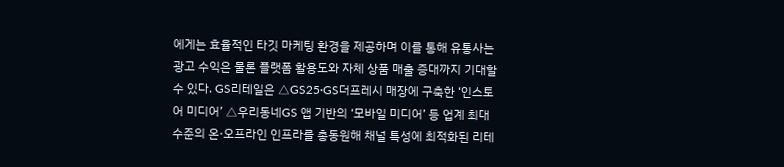에게는 효율적인 타깃 마케팅 환경을 제공하며 이를 통해 유통사는 광고 수익은 물론 플랫폼 활용도와 자체 상품 매출 증대까지 기대할 수 있다. GS리테일은 △GS25·GS더프레시 매장에 구축한 ‘인스토어 미디어’ △우리동네GS 앱 기반의 ‘모바일 미디어’ 등 업계 최대 수준의 온·오프라인 인프라를 총동원해 채널 특성에 최적화된 리테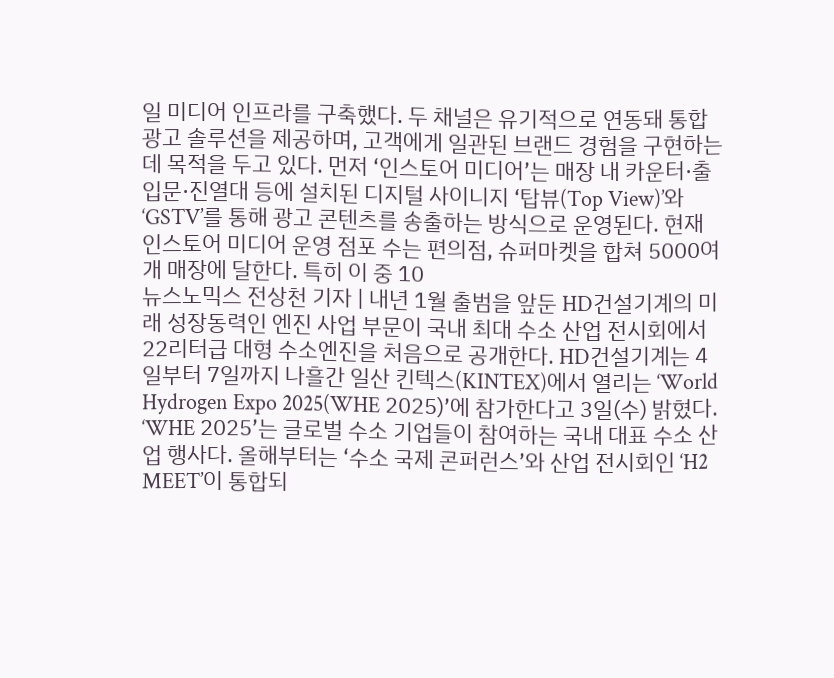일 미디어 인프라를 구축했다. 두 채널은 유기적으로 연동돼 통합 광고 솔루션을 제공하며, 고객에게 일관된 브랜드 경험을 구현하는 데 목적을 두고 있다. 먼저 ‘인스토어 미디어’는 매장 내 카운터·출입문·진열대 등에 설치된 디지털 사이니지 ‘탑뷰(Top View)’와 ‘GSTV’를 통해 광고 콘텐츠를 송출하는 방식으로 운영된다. 현재 인스토어 미디어 운영 점포 수는 편의점, 슈퍼마켓을 합쳐 5000여 개 매장에 달한다. 특히 이 중 10
뉴스노믹스 전상천 기자 | 내년 1월 출범을 앞둔 HD건설기계의 미래 성장동력인 엔진 사업 부문이 국내 최대 수소 산업 전시회에서 22리터급 대형 수소엔진을 처음으로 공개한다. HD건설기계는 4일부터 7일까지 나흘간 일산 킨텍스(KINTEX)에서 열리는 ‘World Hydrogen Expo 2025(WHE 2025)’에 참가한다고 3일(수) 밝혔다. ‘WHE 2025’는 글로벌 수소 기업들이 참여하는 국내 대표 수소 산업 행사다. 올해부터는 ‘수소 국제 콘퍼런스’와 산업 전시회인 ‘H2 MEET’이 통합되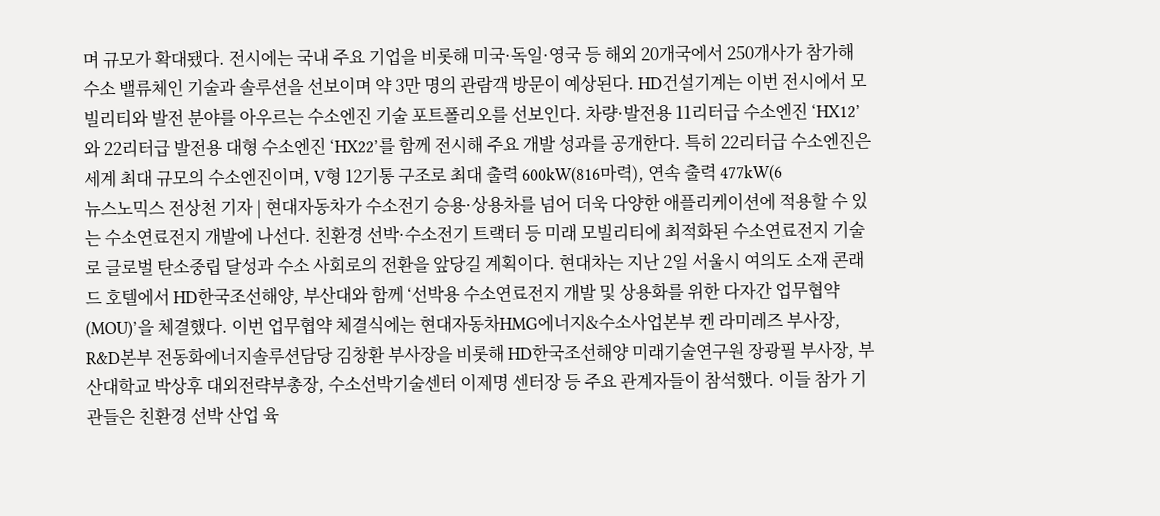며 규모가 확대됐다. 전시에는 국내 주요 기업을 비롯해 미국·독일·영국 등 해외 20개국에서 250개사가 참가해 수소 밸류체인 기술과 솔루션을 선보이며 약 3만 명의 관람객 방문이 예상된다. HD건설기계는 이번 전시에서 모빌리티와 발전 분야를 아우르는 수소엔진 기술 포트폴리오를 선보인다. 차량·발전용 11리터급 수소엔진 ‘HX12’와 22리터급 발전용 대형 수소엔진 ‘HX22’를 함께 전시해 주요 개발 성과를 공개한다. 특히 22리터급 수소엔진은 세계 최대 규모의 수소엔진이며, V형 12기통 구조로 최대 출력 600kW(816마력), 연속 출력 477kW(6
뉴스노믹스 전상천 기자 | 현대자동차가 수소전기 승용·상용차를 넘어 더욱 다양한 애플리케이션에 적용할 수 있는 수소연료전지 개발에 나선다. 친환경 선박·수소전기 트랙터 등 미래 모빌리티에 최적화된 수소연료전지 기술로 글로벌 탄소중립 달성과 수소 사회로의 전환을 앞당길 계획이다. 현대차는 지난 2일 서울시 여의도 소재 콘래드 호텔에서 HD한국조선해양, 부산대와 함께 ‘선박용 수소연료전지 개발 및 상용화를 위한 다자간 업무협약(MOU)’을 체결했다. 이번 업무협약 체결식에는 현대자동차HMG에너지&수소사업본부 켄 라미레즈 부사장, R&D본부 전동화에너지솔루션담당 김창환 부사장을 비롯해 HD한국조선해양 미래기술연구원 장광필 부사장, 부산대학교 박상후 대외전략부총장, 수소선박기술센터 이제명 센터장 등 주요 관계자들이 참석했다. 이들 참가 기관들은 친환경 선박 산업 육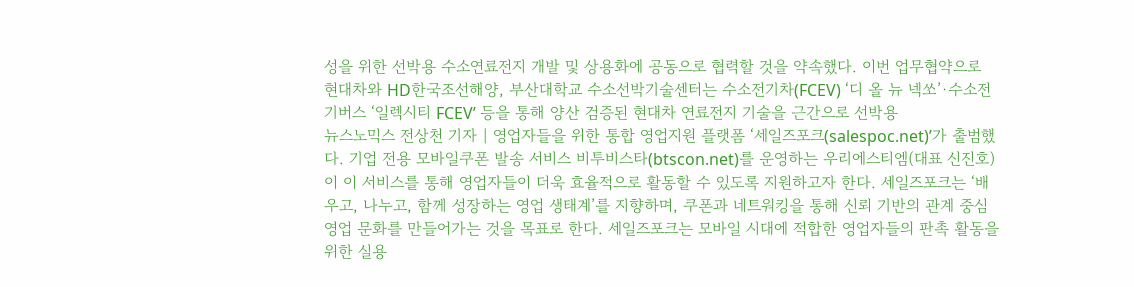성을 위한 선박용 수소연료전지 개발 및 상용화에 공동으로 협력할 것을 약속했다. 이번 업무협약으로 현대차와 HD한국조선해양, 부산대학교 수소선박기술센터는 수소전기차(FCEV) ‘디 올 뉴 넥쏘’·수소전기버스 ‘일렉시티 FCEV’ 등을 통해 양산 검증된 현대차 연료전지 기술을 근간으로 선박용
뉴스노믹스 전상천 기자 | 영업자들을 위한 통합 영업지원 플랫폼 ‘세일즈포크(salespoc.net)’가 출범했다. 기업 전용 모바일쿠폰 발송 서비스 비투비스타(btscon.net)를 운영하는 우리에스티엠(대표 신진호)이 이 서비스를 통해 영업자들이 더욱 효율적으로 활동할 수 있도록 지원하고자 한다. 세일즈포크는 ‘배우고, 나누고, 함께 성장하는 영업 생태계’를 지향하며, 쿠폰과 네트워킹을 통해 신뢰 기반의 관계 중심 영업 문화를 만들어가는 것을 목표로 한다. 세일즈포크는 모바일 시대에 적합한 영업자들의 판촉 활동을 위한 실용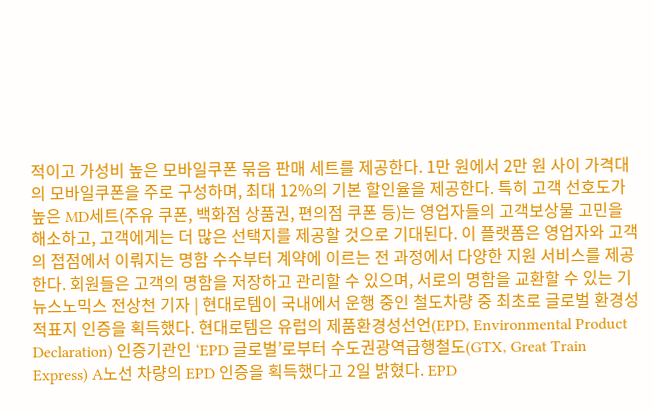적이고 가성비 높은 모바일쿠폰 묶음 판매 세트를 제공한다. 1만 원에서 2만 원 사이 가격대의 모바일쿠폰을 주로 구성하며, 최대 12%의 기본 할인율을 제공한다. 특히 고객 선호도가 높은 MD세트(주유 쿠폰, 백화점 상품권, 편의점 쿠폰 등)는 영업자들의 고객보상물 고민을 해소하고, 고객에게는 더 많은 선택지를 제공할 것으로 기대된다. 이 플랫폼은 영업자와 고객의 접점에서 이뤄지는 명함 수수부터 계약에 이르는 전 과정에서 다양한 지원 서비스를 제공한다. 회원들은 고객의 명함을 저장하고 관리할 수 있으며, 서로의 명함을 교환할 수 있는 기
뉴스노믹스 전상천 기자 | 현대로템이 국내에서 운행 중인 철도차량 중 최초로 글로벌 환경성적표지 인증을 획득했다. 현대로템은 유럽의 제품환경성선언(EPD, Environmental Product Declaration) 인증기관인 ‘EPD 글로벌’로부터 수도권광역급행철도(GTX, Great Train Express) A노선 차량의 EPD 인증을 획득했다고 2일 밝혔다. EPD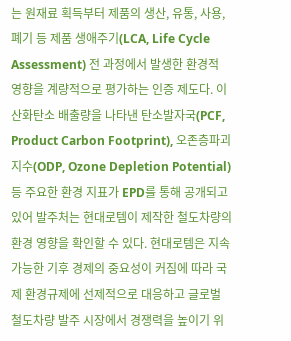는 원재료 획득부터 제품의 생산, 유통, 사용, 폐기 등 제품 생애주기(LCA, Life Cycle Assessment) 전 과정에서 발생한 환경적 영향을 계량적으로 평가하는 인증 제도다. 이산화탄소 배출량을 나타낸 탄소발자국(PCF, Product Carbon Footprint), 오존층파괴지수(ODP, Ozone Depletion Potential) 등 주요한 환경 지표가 EPD를 통해 공개되고 있어 발주처는 현대로템이 제작한 철도차량의 환경 영향을 확인할 수 있다. 현대로템은 지속가능한 기후 경제의 중요성이 커짐에 따라 국제 환경규제에 선제적으로 대응하고 글로벌 철도차량 발주 시장에서 경쟁력을 높이기 위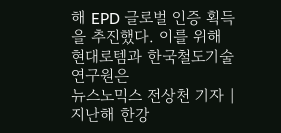해 EPD 글로벌 인증 획득을 추진했다. 이를 위해 현대로템과 한국철도기술연구원은
뉴스노믹스 전상천 기자 | 지난해 한강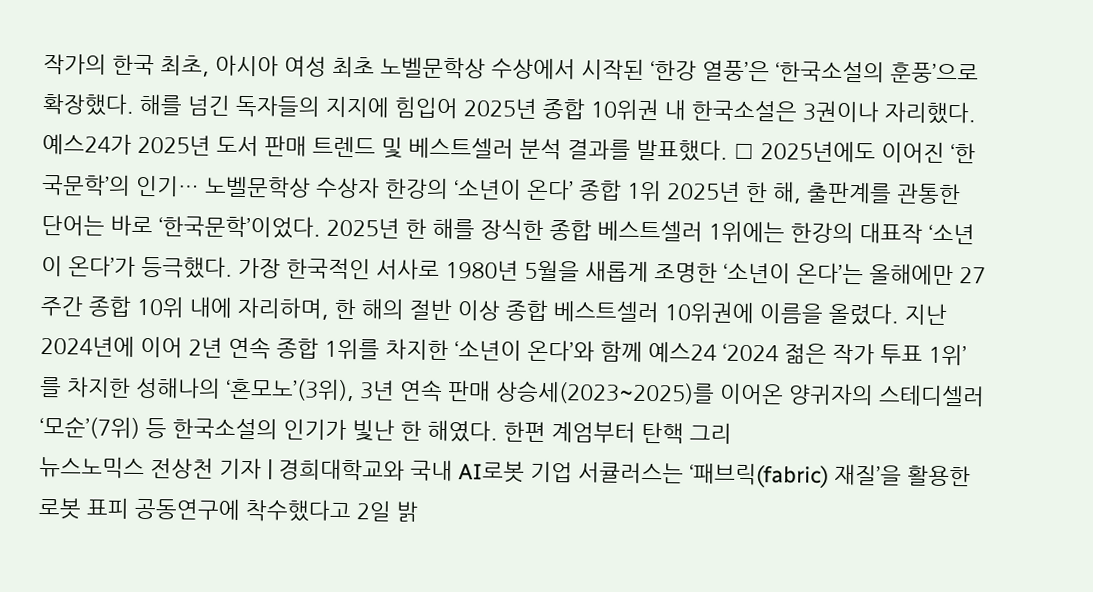작가의 한국 최초, 아시아 여성 최초 노벨문학상 수상에서 시작된 ‘한강 열풍’은 ‘한국소설의 훈풍’으로 확장했다. 해를 넘긴 독자들의 지지에 힘입어 2025년 종합 10위권 내 한국소설은 3권이나 자리했다. 예스24가 2025년 도서 판매 트렌드 및 베스트셀러 분석 결과를 발표했다. □ 2025년에도 이어진 ‘한국문학’의 인기… 노벨문학상 수상자 한강의 ‘소년이 온다’ 종합 1위 2025년 한 해, 출판계를 관통한 단어는 바로 ‘한국문학’이었다. 2025년 한 해를 장식한 종합 베스트셀러 1위에는 한강의 대표작 ‘소년이 온다’가 등극했다. 가장 한국적인 서사로 1980년 5월을 새롭게 조명한 ‘소년이 온다’는 올해에만 27주간 종합 10위 내에 자리하며, 한 해의 절반 이상 종합 베스트셀러 10위권에 이름을 올렸다. 지난 2024년에 이어 2년 연속 종합 1위를 차지한 ‘소년이 온다’와 함께 예스24 ‘2024 젊은 작가 투표 1위’를 차지한 성해나의 ‘혼모노’(3위), 3년 연속 판매 상승세(2023~2025)를 이어온 양귀자의 스테디셀러 ‘모순’(7위) 등 한국소설의 인기가 빛난 한 해였다. 한편 계엄부터 탄핵 그리
뉴스노믹스 전상천 기자 | 경희대학교와 국내 AI로봇 기업 서큘러스는 ‘패브릭(fabric) 재질’을 활용한 로봇 표피 공동연구에 착수했다고 2일 밝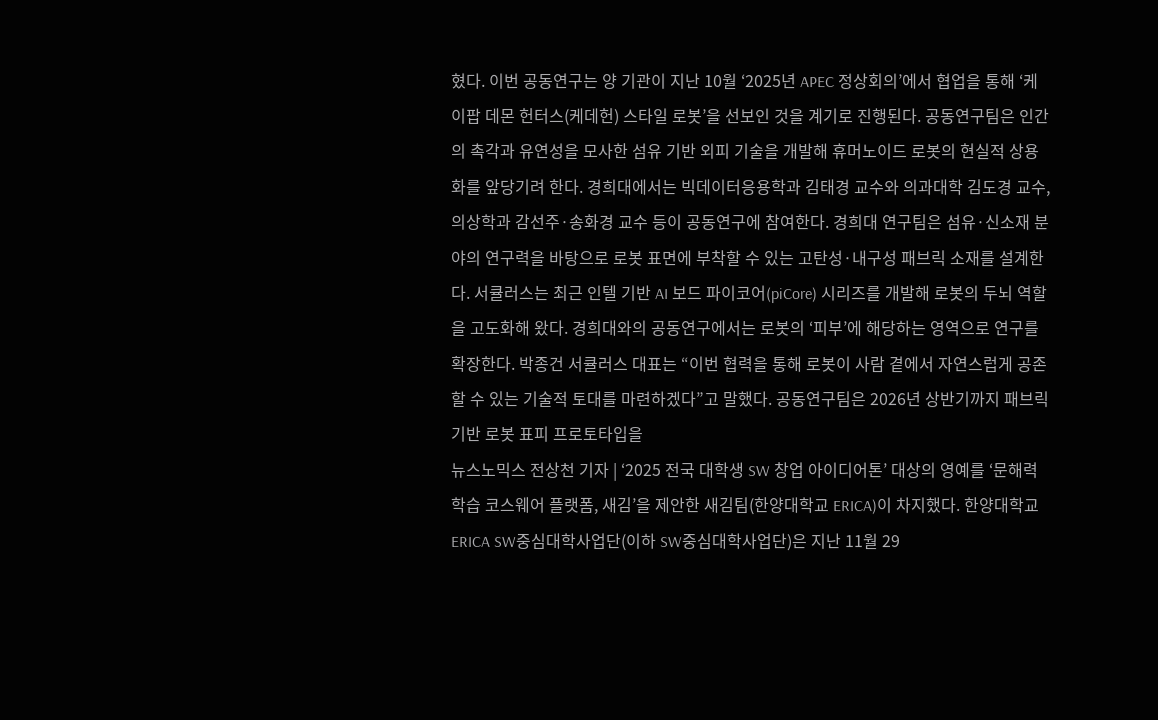혔다. 이번 공동연구는 양 기관이 지난 10월 ‘2025년 APEC 정상회의’에서 협업을 통해 ‘케이팝 데몬 헌터스(케데헌) 스타일 로봇’을 선보인 것을 계기로 진행된다. 공동연구팀은 인간의 촉각과 유연성을 모사한 섬유 기반 외피 기술을 개발해 휴머노이드 로봇의 현실적 상용화를 앞당기려 한다. 경희대에서는 빅데이터응용학과 김태경 교수와 의과대학 김도경 교수, 의상학과 감선주·송화경 교수 등이 공동연구에 참여한다. 경희대 연구팀은 섬유·신소재 분야의 연구력을 바탕으로 로봇 표면에 부착할 수 있는 고탄성·내구성 패브릭 소재를 설계한다. 서큘러스는 최근 인텔 기반 AI 보드 파이코어(piCore) 시리즈를 개발해 로봇의 두뇌 역할을 고도화해 왔다. 경희대와의 공동연구에서는 로봇의 ‘피부’에 해당하는 영역으로 연구를 확장한다. 박종건 서큘러스 대표는 “이번 협력을 통해 로봇이 사람 곁에서 자연스럽게 공존할 수 있는 기술적 토대를 마련하겠다”고 말했다. 공동연구팀은 2026년 상반기까지 패브릭 기반 로봇 표피 프로토타입을
뉴스노믹스 전상천 기자 | ‘2025 전국 대학생 SW 창업 아이디어톤’ 대상의 영예를 ‘문해력 학습 코스웨어 플랫폼, 새김’을 제안한 새김팀(한양대학교 ERICA)이 차지했다. 한양대학교 ERICA SW중심대학사업단(이하 SW중심대학사업단)은 지난 11월 29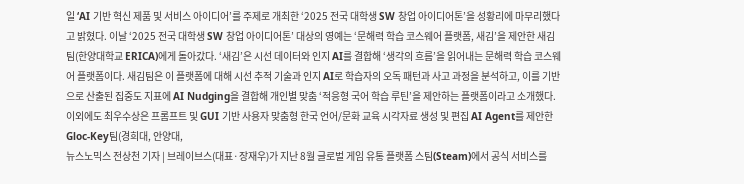일 ‘AI 기반 혁신 제품 및 서비스 아이디어’를 주제로 개최한 ‘2025 전국 대학생 SW 창업 아이디어톤’을 성황리에 마무리했다고 밝혔다. 이날 ‘2025 전국 대학생 SW 창업 아이디어톤’ 대상의 영예는 ‘문해력 학습 코스웨어 플랫폼, 새김’을 제안한 새김팀(한양대학교 ERICA)에게 돌아갔다. ‘새김’은 시선 데이터와 인지 AI를 결합해 ‘생각의 흐름’을 읽어내는 문해력 학습 코스웨어 플랫폼이다. 새김팀은 이 플랫폼에 대해 시선 추적 기술과 인지 AI로 학습자의 오독 패턴과 사고 과정을 분석하고, 이를 기반으로 산출된 집중도 지표에 AI Nudging을 결합해 개인별 맞춤 ‘적응형 국어 학습 루틴’을 제안하는 플랫폼이라고 소개했다. 이외에도 최우수상은 프롬프트 및 GUI 기반 사용자 맞춤형 한국 언어/문화 교육 시각자료 생성 및 편집 AI Agent를 제안한 Gloc-Key팀(경희대, 안양대,
뉴스노믹스 전상천 기자 | 브레이브스(대표·장재우)가 지난 8월 글로벌 게임 유통 플랫폼 스팀(Steam)에서 공식 서비스를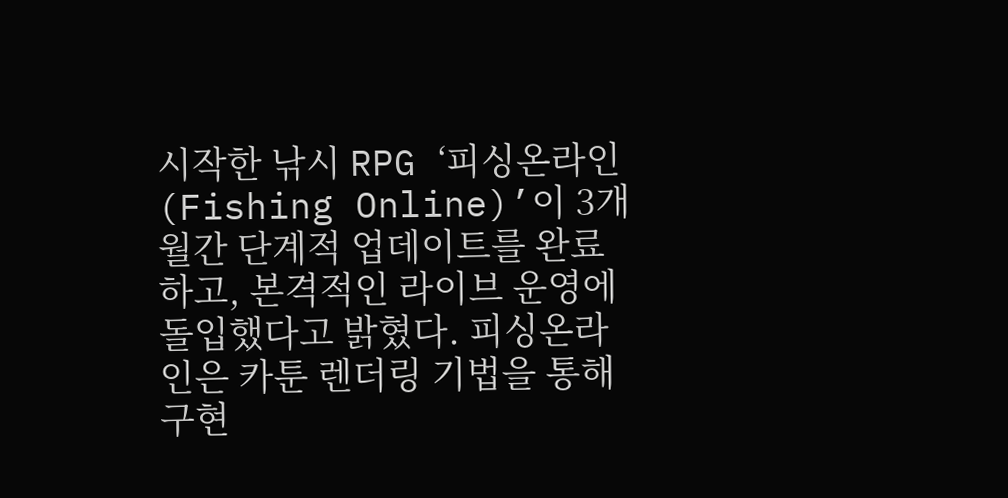시작한 낚시 RPG ‘피싱온라인(Fishing Online)’이 3개월간 단계적 업데이트를 완료하고, 본격적인 라이브 운영에 돌입했다고 밝혔다. 피싱온라인은 카툰 렌더링 기법을 통해 구현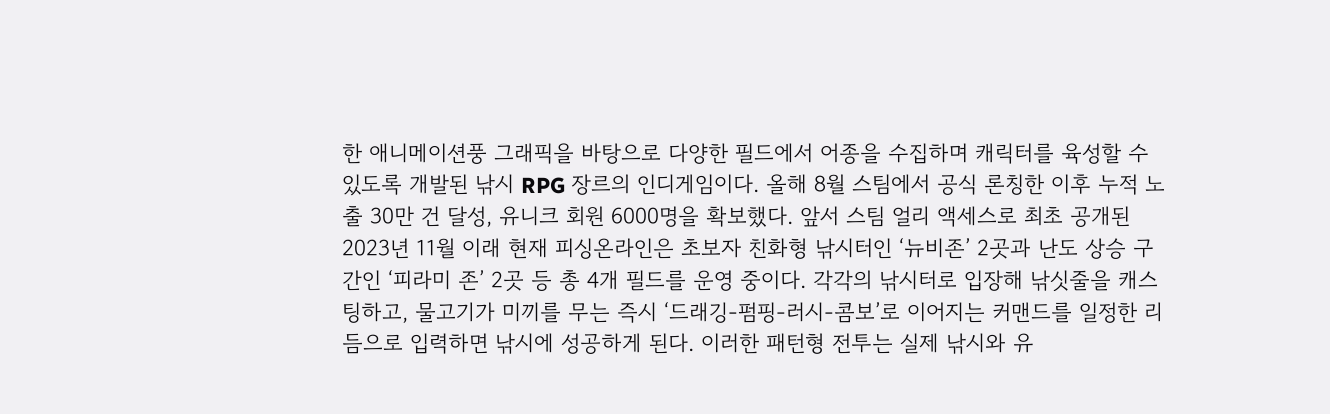한 애니메이션풍 그래픽을 바탕으로 다양한 필드에서 어종을 수집하며 캐릭터를 육성할 수 있도록 개발된 낚시 RPG 장르의 인디게임이다. 올해 8월 스팀에서 공식 론칭한 이후 누적 노출 30만 건 달성, 유니크 회원 6000명을 확보했다. 앞서 스팀 얼리 액세스로 최초 공개된 2023년 11월 이래 현재 피싱온라인은 초보자 친화형 낚시터인 ‘뉴비존’ 2곳과 난도 상승 구간인 ‘피라미 존’ 2곳 등 총 4개 필드를 운영 중이다. 각각의 낚시터로 입장해 낚싯줄을 캐스팅하고, 물고기가 미끼를 무는 즉시 ‘드래깅-펌핑-러시-콤보’로 이어지는 커맨드를 일정한 리듬으로 입력하면 낚시에 성공하게 된다. 이러한 패턴형 전투는 실제 낚시와 유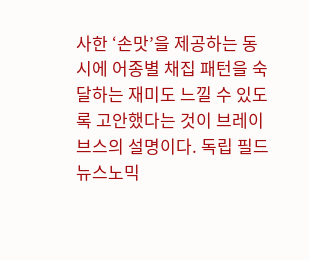사한 ‘손맛’을 제공하는 동시에 어종별 채집 패턴을 숙달하는 재미도 느낄 수 있도록 고안했다는 것이 브레이브스의 설명이다. 독립 필드
뉴스노믹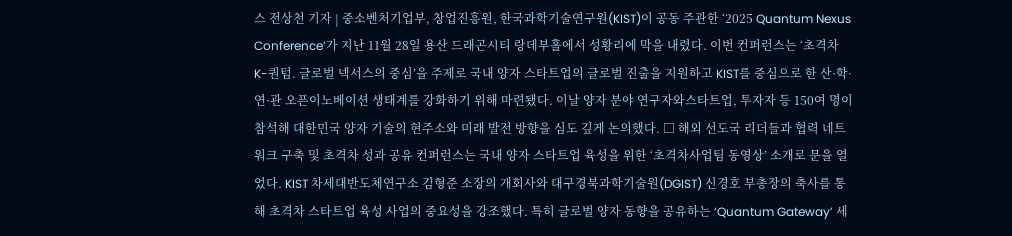스 전상천 기자 | 중소벤처기업부, 창업진흥원, 한국과학기술연구원(KIST)이 공동 주관한 ‘2025 Quantum Nexus Conference’가 지난 11월 28일 용산 드래곤시티 랑데부홀에서 성황리에 막을 내렸다. 이번 컨퍼런스는 ‘초격차 K-퀀텀. 글로벌 넥서스의 중심’을 주제로 국내 양자 스타트업의 글로벌 진출을 지원하고 KIST를 중심으로 한 산·학·연·관 오픈이노베이션 생태계를 강화하기 위해 마련됐다. 이날 양자 분야 연구자와스타트업, 투자자 등 150여 명이 참석해 대한민국 양자 기술의 현주소와 미래 발전 방향을 심도 깊게 논의했다. □ 해외 선도국 리더들과 협력 네트워크 구축 및 초격차 성과 공유 컨퍼런스는 국내 양자 스타트업 육성을 위한 ‘초격차사업팀 동영상’ 소개로 문을 열었다. KIST 차세대반도체연구소 김형준 소장의 개회사와 대구경북과학기술원(DGIST) 신경호 부총장의 축사를 통해 초격차 스타트업 육성 사업의 중요성을 강조했다. 특히 글로벌 양자 동향을 공유하는 ‘Quantum Gateway’ 세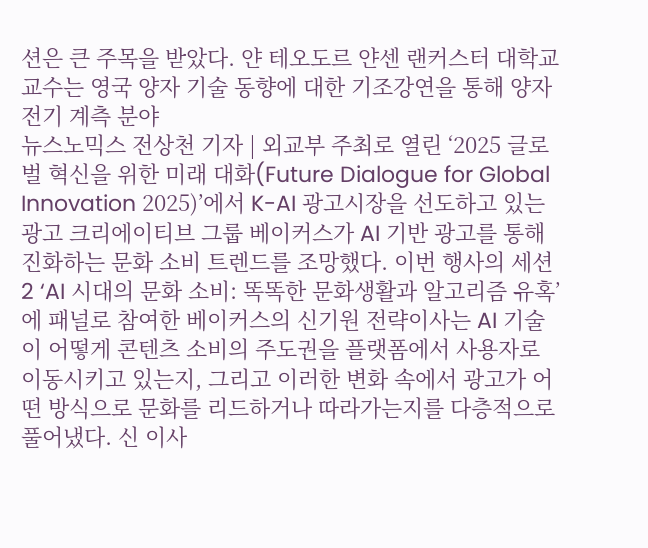션은 큰 주목을 받았다. 얀 테오도르 얀센 랜커스터 대학교 교수는 영국 양자 기술 동향에 대한 기조강연을 통해 양자 전기 계측 분야
뉴스노믹스 전상천 기자 | 외교부 주최로 열린 ‘2025 글로벌 혁신을 위한 미래 대화(Future Dialogue for Global Innovation 2025)’에서 K-AI 광고시장을 선도하고 있는 광고 크리에이티브 그룹 베이커스가 AI 기반 광고를 통해 진화하는 문화 소비 트렌드를 조망했다. 이번 행사의 세션2 ‘AI 시대의 문화 소비: 똑똑한 문화생활과 알고리즘 유혹’에 패널로 참여한 베이커스의 신기원 전략이사는 AI 기술이 어떻게 콘텐츠 소비의 주도권을 플랫폼에서 사용자로 이동시키고 있는지, 그리고 이러한 변화 속에서 광고가 어떤 방식으로 문화를 리드하거나 따라가는지를 다층적으로 풀어냈다. 신 이사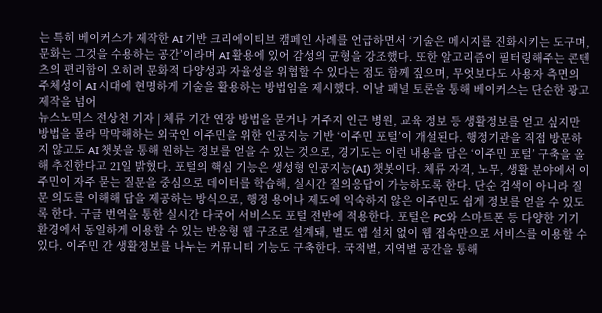는 특히 베이커스가 제작한 AI 기반 크리에이티브 캠페인 사례를 언급하면서 ‘기술은 메시지를 진화시키는 도구며, 문화는 그것을 수용하는 공간’이라며 AI 활용에 있어 감성의 균형을 강조했다. 또한 알고리즘이 필터링해주는 콘텐츠의 편리함이 오히려 문화적 다양성과 자율성을 위협할 수 있다는 점도 함께 짚으며, 무엇보다도 사용자 측면의 주체성이 AI 시대에 현명하게 기술을 활용하는 방법임을 제시했다. 이날 패널 토론을 통해 베이커스는 단순한 광고 제작을 넘어
뉴스노믹스 전상천 기자 | 체류 기간 연장 방법을 묻거나 거주지 인근 병원, 교육 정보 등 생활정보를 얻고 싶지만 방법을 몰라 막막해하는 외국인 이주민을 위한 인공지능 기반 ‘이주민 포털’이 개설된다. 행정기관을 직접 방문하지 않고도 AI 챗봇을 통해 원하는 정보를 얻을 수 있는 것으로, 경기도는 이런 내용을 담은 ‘이주민 포털’ 구축을 올해 추진한다고 21일 밝혔다. 포털의 핵심 기능은 생성형 인공지능(AI) 챗봇이다. 체류 자격, 노무, 생활 분야에서 이주민이 자주 묻는 질문을 중심으로 데이터를 학습해, 실시간 질의응답이 가능하도록 한다. 단순 검색이 아니라 질문 의도를 이해해 답을 제공하는 방식으로, 행정 용어나 제도에 익숙하지 않은 이주민도 쉽게 정보를 얻을 수 있도록 한다. 구글 번역을 통한 실시간 다국어 서비스도 포털 전반에 적용한다. 포털은 PC와 스마트폰 등 다양한 기기 환경에서 동일하게 이용할 수 있는 반응형 웹 구조로 설계돼, 별도 앱 설치 없이 웹 접속만으로 서비스를 이용할 수 있다. 이주민 간 생활정보를 나누는 커뮤니티 기능도 구축한다. 국적별, 지역별 공간을 통해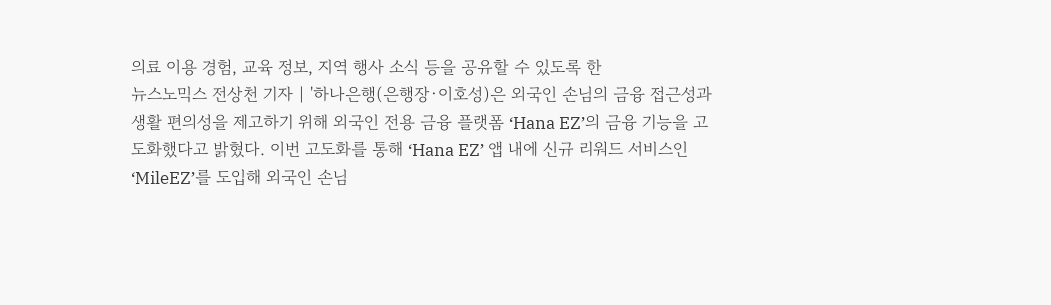의료 이용 경험, 교육 정보, 지역 행사 소식 등을 공유할 수 있도록 한
뉴스노믹스 전상천 기자 | '하나은행(은행장·이호성)은 외국인 손님의 금융 접근성과 생활 편의성을 제고하기 위해 외국인 전용 금융 플랫폼 ‘Hana EZ’의 금융 기능을 고도화했다고 밝혔다. 이번 고도화를 통해 ‘Hana EZ’ 앱 내에 신규 리워드 서비스인 ‘MileEZ’를 도입해 외국인 손님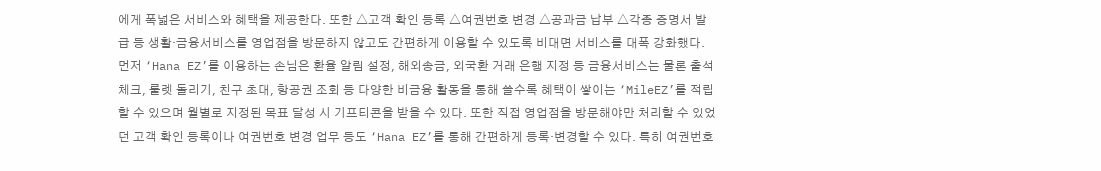에게 폭넓은 서비스와 혜택을 제공한다. 또한 △고객 확인 등록 △여권번호 변경 △공과금 납부 △각종 증명서 발급 등 생활·금융서비스를 영업점을 방문하지 않고도 간편하게 이용할 수 있도록 비대면 서비스를 대폭 강화했다. 먼저 ‘Hana EZ’를 이용하는 손님은 환율 알림 설정, 해외송금, 외국환 거래 은행 지정 등 금융서비스는 물론 출석 체크, 룰렛 돌리기, 친구 초대, 항공권 조회 등 다양한 비금융 활동을 통해 쓸수록 혜택이 쌓이는 ‘MileEZ’를 적립할 수 있으며 월별로 지정된 목표 달성 시 기프티콘을 받을 수 있다. 또한 직접 영업점을 방문해야만 처리할 수 있었던 고객 확인 등록이나 여권번호 변경 업무 등도 ‘Hana EZ’를 통해 간편하게 등록·변경할 수 있다. 특히 여권번호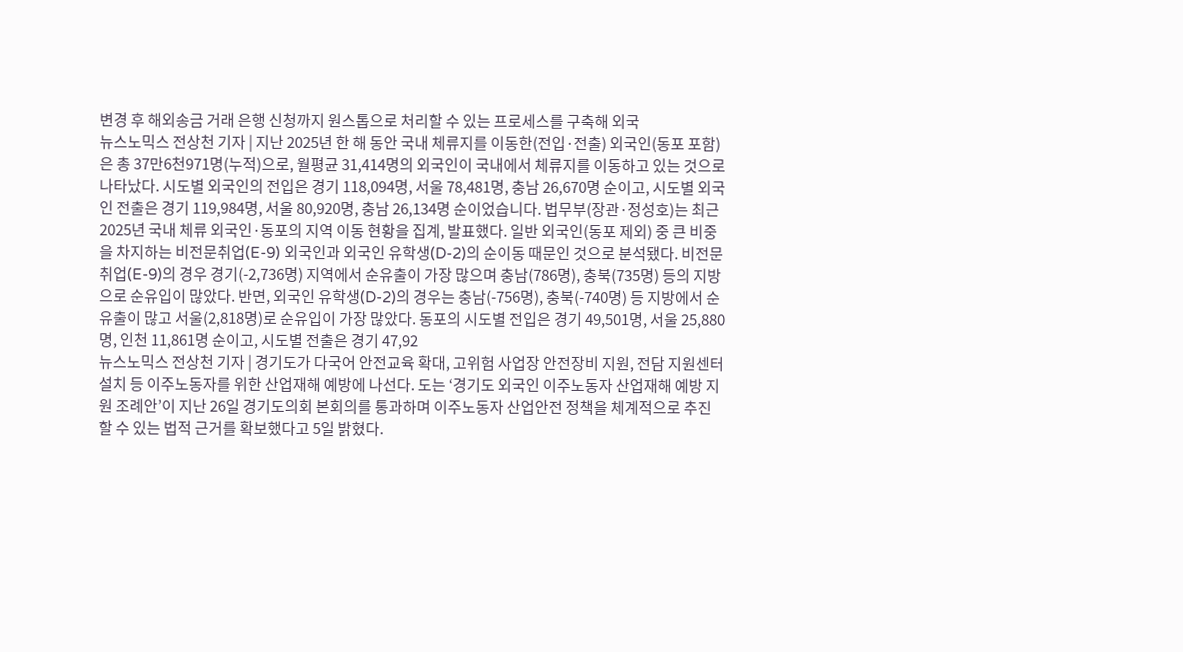변경 후 해외송금 거래 은행 신청까지 원스톱으로 처리할 수 있는 프로세스를 구축해 외국
뉴스노믹스 전상천 기자 | 지난 2025년 한 해 동안 국내 체류지를 이동한(전입·전출) 외국인(동포 포함)은 총 37만6천971명(누적)으로, 월평균 31,414명의 외국인이 국내에서 체류지를 이동하고 있는 것으로 나타났다. 시도별 외국인의 전입은 경기 118,094명, 서울 78,481명, 충남 26,670명 순이고, 시도별 외국인 전출은 경기 119,984명, 서울 80,920명, 충남 26,134명 순이었습니다. 법무부(장관·정성호)는 최근 2025년 국내 체류 외국인·동포의 지역 이동 현황을 집계, 발표했다. 일반 외국인(동포 제외) 중 큰 비중을 차지하는 비전문취업(E-9) 외국인과 외국인 유학생(D-2)의 순이동 때문인 것으로 분석됐다. 비전문취업(E-9)의 경우 경기(-2,736명) 지역에서 순유출이 가장 많으며 충남(786명), 충북(735명) 등의 지방으로 순유입이 많았다. 반면, 외국인 유학생(D-2)의 경우는 충남(-756명), 충북(-740명) 등 지방에서 순유출이 많고 서울(2,818명)로 순유입이 가장 많았다. 동포의 시도별 전입은 경기 49,501명, 서울 25,880명, 인천 11,861명 순이고, 시도별 전출은 경기 47,92
뉴스노믹스 전상천 기자 | 경기도가 다국어 안전교육 확대, 고위험 사업장 안전장비 지원, 전담 지원센터 설치 등 이주노동자를 위한 산업재해 예방에 나선다. 도는 ‘경기도 외국인 이주노동자 산업재해 예방 지원 조례안’이 지난 26일 경기도의회 본회의를 통과하며 이주노동자 산업안전 정책을 체계적으로 추진할 수 있는 법적 근거를 확보했다고 5일 밝혔다.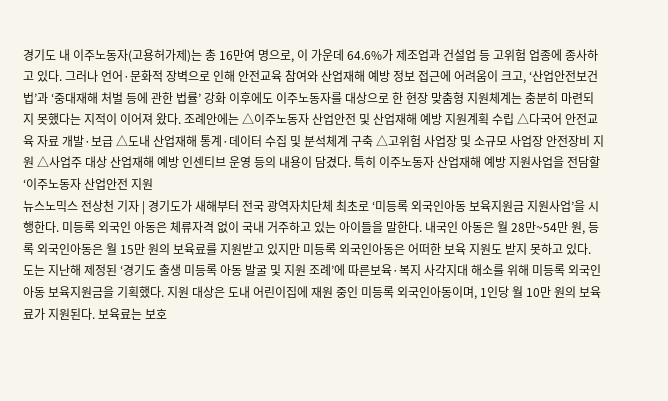경기도 내 이주노동자(고용허가제)는 총 16만여 명으로, 이 가운데 64.6%가 제조업과 건설업 등 고위험 업종에 종사하고 있다. 그러나 언어·문화적 장벽으로 인해 안전교육 참여와 산업재해 예방 정보 접근에 어려움이 크고, ‘산업안전보건법’과 ‘중대재해 처벌 등에 관한 법률’ 강화 이후에도 이주노동자를 대상으로 한 현장 맞춤형 지원체계는 충분히 마련되지 못했다는 지적이 이어져 왔다. 조례안에는 △이주노동자 산업안전 및 산업재해 예방 지원계획 수립 △다국어 안전교육 자료 개발·보급 △도내 산업재해 통계·데이터 수집 및 분석체계 구축 △고위험 사업장 및 소규모 사업장 안전장비 지원 △사업주 대상 산업재해 예방 인센티브 운영 등의 내용이 담겼다. 특히 이주노동자 산업재해 예방 지원사업을 전담할 ‘이주노동자 산업안전 지원
뉴스노믹스 전상천 기자 | 경기도가 새해부터 전국 광역자치단체 최초로 ‘미등록 외국인아동 보육지원금 지원사업’을 시행한다. 미등록 외국인 아동은 체류자격 없이 국내 거주하고 있는 아이들을 말한다. 내국인 아동은 월 28만~54만 원, 등록 외국인아동은 월 15만 원의 보육료를 지원받고 있지만 미등록 외국인아동은 어떠한 보육 지원도 받지 못하고 있다. 도는 지난해 제정된 ‘경기도 출생 미등록 아동 발굴 및 지원 조례’에 따른보육·복지 사각지대 해소를 위해 미등록 외국인아동 보육지원금을 기획했다. 지원 대상은 도내 어린이집에 재원 중인 미등록 외국인아동이며, 1인당 월 10만 원의 보육료가 지원된다. 보육료는 보호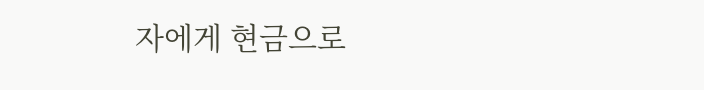자에게 현금으로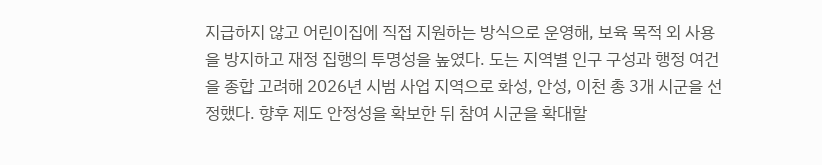지급하지 않고 어린이집에 직접 지원하는 방식으로 운영해, 보육 목적 외 사용을 방지하고 재정 집행의 투명성을 높였다. 도는 지역별 인구 구성과 행정 여건을 종합 고려해 2026년 시범 사업 지역으로 화성, 안성, 이천 총 3개 시군을 선정했다. 향후 제도 안정성을 확보한 뒤 참여 시군을 확대할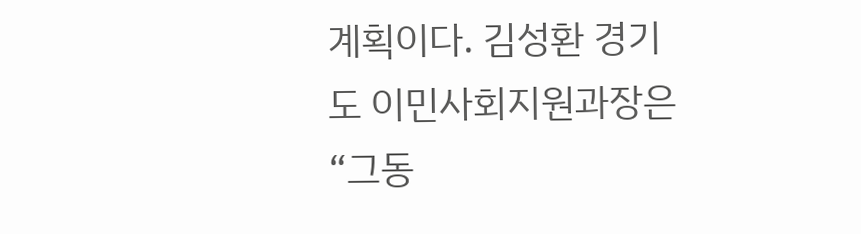계획이다. 김성환 경기도 이민사회지원과장은 “그동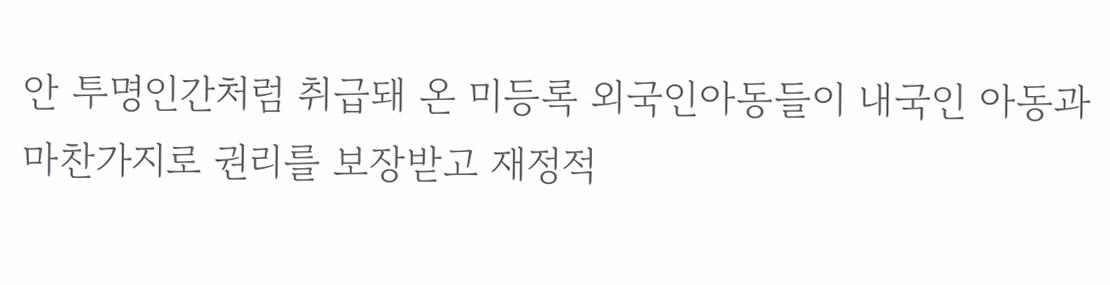안 투명인간처럼 취급돼 온 미등록 외국인아동들이 내국인 아동과 마찬가지로 권리를 보장받고 재정적